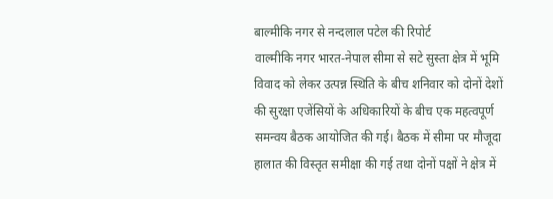बाल्मीकि नगर से नन्दलाल पटेल की रिपोर्ट
वाल्मीकि नगर भारत-नेपाल सीमा से सटे सुस्ता क्षेत्र में भूमि विवाद को लेकर उत्पन्न स्थिति के बीच शनिवार को दोनों देशों की सुरक्षा एजेंसियों के अधिकारियों के बीच एक महत्वपूर्ण समन्वय बैठक आयोजित की गई। बैठक में सीमा पर मौजूदा हालात की विस्तृत समीक्षा की गई तथा दोनों पक्षों ने क्षेत्र में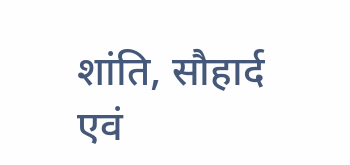शांति, सौहार्द एवं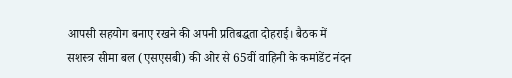आपसी सहयोग बनाए रखने की अपनी प्रतिबद्धता दोहराई। बैठक में सशस्त्र सीमा बल (एसएसबी) की ओर से 65वीं वाहिनी के कमांडेंट नंदन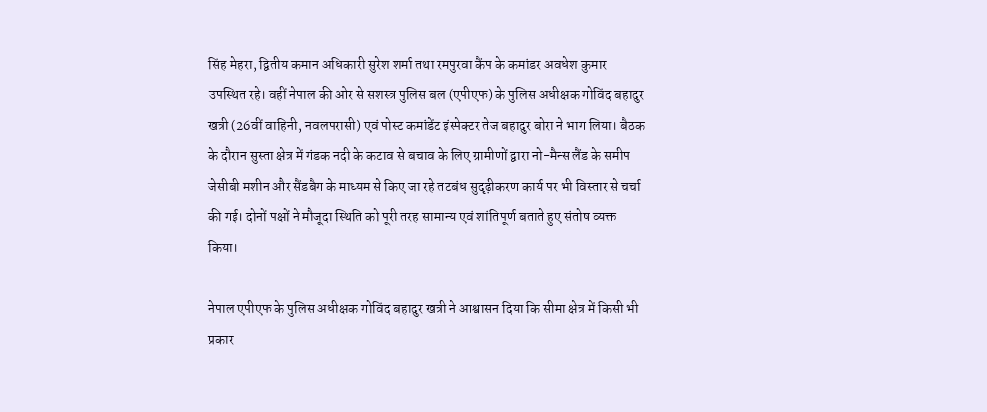सिंह मेहरा, द्वितीय कमान अधिकारी सुरेश शर्मा तथा रमपुरवा कैंप के कमांडर अवधेश कुमार उपस्थित रहे। वहीं नेपाल की ओर से सशस्त्र पुलिस बल (एपीएफ) के पुलिस अधीक्षक गोविंद बहादुर खत्री (26वीं वाहिनी, नवलपरासी) एवं पोस्ट कमांडेंट इंस्पेक्टर तेज बहादुर बोरा ने भाग लिया। बैठक के दौरान सुस्ता क्षेत्र में गंडक नदी के कटाव से बचाव के लिए ग्रामीणों द्वारा नो-मैन्स लैंड के समीप जेसीबी मशीन और सैंडबैग के माध्यम से किए जा रहे तटबंध सुदृढ़ीकरण कार्य पर भी विस्तार से चर्चा की गई। दोनों पक्षों ने मौजूदा स्थिति को पूरी तरह सामान्य एवं शांतिपूर्ण बताते हुए संतोष व्यक्त किया।

नेपाल एपीएफ के पुलिस अधीक्षक गोविंद बहादुर खत्री ने आश्वासन दिया कि सीमा क्षेत्र में किसी भी प्रकार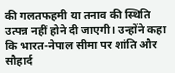की गलतफहमी या तनाव की स्थिति उत्पन्न नहीं होने दी जाएगी। उन्होंने कहा कि भारत-नेपाल सीमा पर शांति और सौहार्द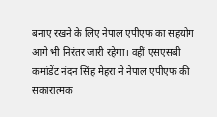बनाए रखने के लिए नेपाल एपीएफ का सहयोग आगे भी निरंतर जारी रहेगा। वहीं एसएसबी कमांडेंट नंदन सिंह मेहरा ने नेपाल एपीएफ की सकारात्मक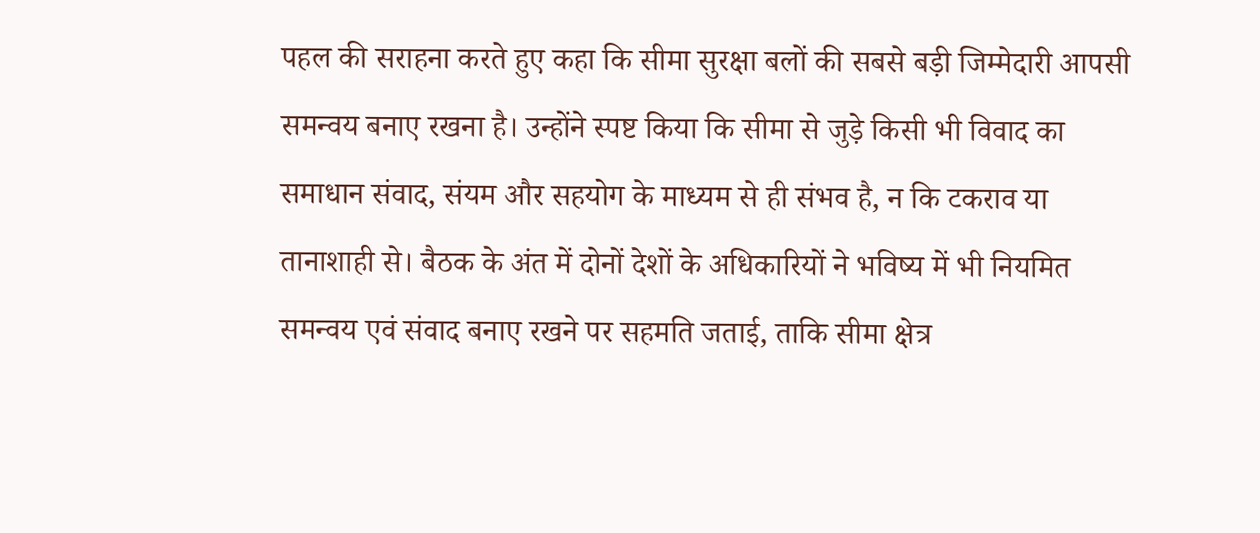पहल की सराहना करते हुए कहा कि सीमा सुरक्षा बलों की सबसे बड़ी जिम्मेदारी आपसी समन्वय बनाए रखना है। उन्होंने स्पष्ट किया कि सीमा से जुड़े किसी भी विवाद का समाधान संवाद, संयम और सहयोग के माध्यम से ही संभव है, न कि टकराव या तानाशाही से। बैठक के अंत में दोनों देशों के अधिकारियों ने भविष्य में भी नियमित समन्वय एवं संवाद बनाए रखने पर सहमति जताई, ताकि सीमा क्षेत्र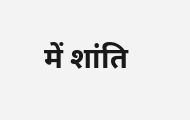में शांति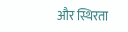और स्थिरता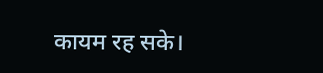कायम रह सके।